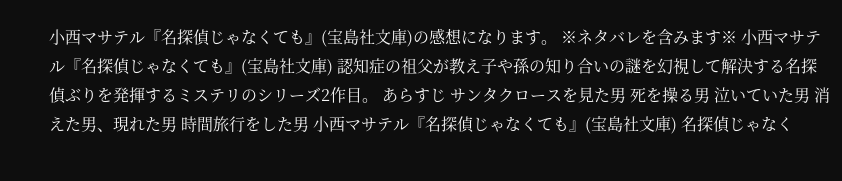小西マサテル『名探偵じゃなくても』(宝島社文庫)の感想になります。 ※ネタバレを含みます※ 小西マサテル『名探偵じゃなくても』(宝島社文庫) 認知症の祖父が教え子や孫の知り合いの謎を幻視して解決する名探偵ぶりを発揮するミステリのシリーズ2作目。 あらすじ サンタクロースを見た男 死を操る男 泣いていた男 消えた男、現れた男 時間旅行をした男 小西マサテル『名探偵じゃなくても』(宝島社文庫) 名探偵じゃなく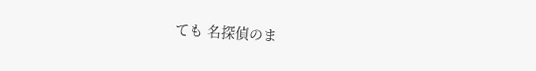ても 名探偵のま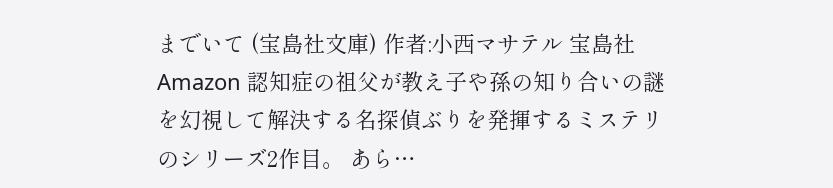までいて (宝島社文庫) 作者:小西マサテル 宝島社 Amazon 認知症の祖父が教え子や孫の知り合いの謎を幻視して解決する名探偵ぶりを発揮するミステリのシリーズ2作目。 あら…